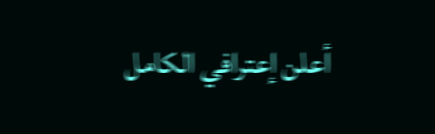أعلن إعترافي الكامل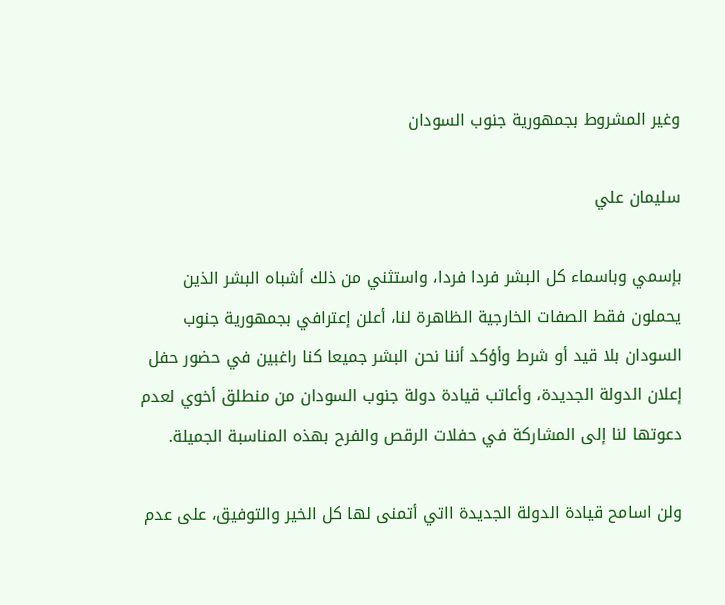وغير المشروط بجمهورية جنوب السودان

سليمان علي

بإسمي وباسماء كل البشر فردا فردا، واستثني من ذلك أشباه البشر الذين يحملون فقط الصفات الخارجية الظاهرة لنا، أعلن إعترافي بجمهورية جنوب السودان بلا قيد أو شرط وأؤكد أننا نحن البشر جميعا كنا راغبين في حضور حفل إعلان الدولة الجديدة، وأعاتب قيادة دولة جنوب السودان من منطلق أخوي لعدم دعوتها لنا إلى المشاركة في حفلات الرقص والفرح بهذه المناسبة الجميلة.

ولن اسامح قيادة الدولة الجديدة ااتي أتمنى لها كل الخير والتوفيق، على عدم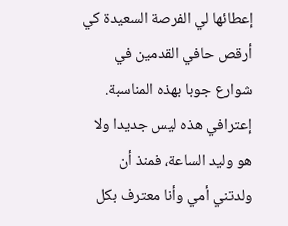إعطائها لي الفرصة السعيدة كي أرقص حافي القدمين في شوارع جوبا بهذه المناسبة.
إعترافي هذه ليس جديدا ولا هو وليد الساعة، فمنذ أن ولدتني أمي وأنا معترف بكل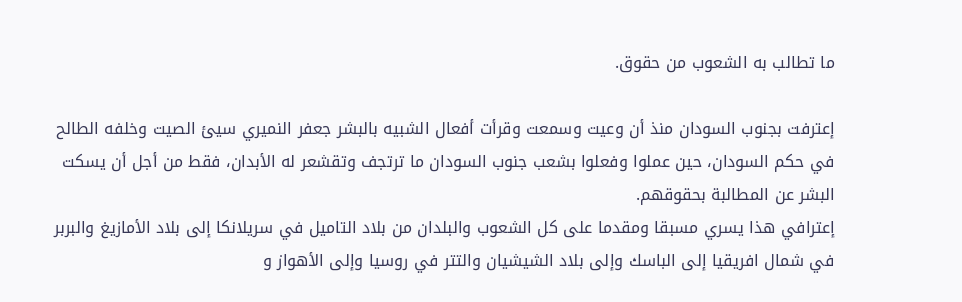ما تطالب به الشعوب من حقوق.

إعترفت بجنوب السودان منذ أن وعيت وسمعت وقرأت أفعال الشبيه بالبشر جعفر النميري سيئ الصيت وخلفه الطالح في حكم السودان، حين عملوا وفعلوا بشعب جنوب السودان ما ترتجف وتقشعر له الأبدان، فقط من أجل أن يسكت البشر عن المطالبة بحقوقهم.
إعترافي هذا يسري مسبقا ومقدما على كل الشعوب والبلدان من بلاد التاميل في سريلانكا إلى بلاد الأمازيغ والبربر في شمال افريقيا إلى الباسك وإلى بلاد الشيشيان والتتر في روسيا وإلى الأهواز و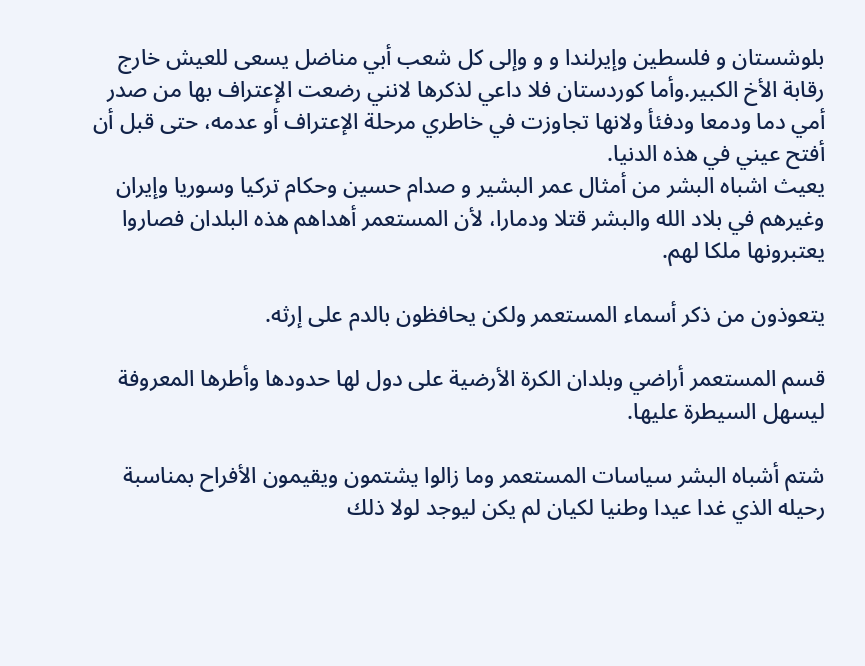بلوشستان و فلسطين وإيرلندا و و وإلى كل شعب أبي مناضل يسعى للعيش خارج رقابة الأخ الكبير.وأما كوردستان فلا داعي لذكرها لانني رضعت الإعتراف بها من صدر أمي دما ودمعا ودفئأ ولانها تجاوزت في خاطري مرحلة الإعتراف أو عدمه، حتى قبل أن أفتح عيني في هذه الدنيا.
يعيث اشباه البشر من أمثال عمر البشير و صدام حسين وحكام تركيا وسوريا وإيران وغيرهم في بلاد الله والبشر قتلا ودمارا، لأن المستعمر أهداهم هذه البلدان فصاروا يعتبرونها ملكا لهم.

يتعوذون من ذكر أسماء المستعمر ولكن يحافظون بالدم على إرثه.

قسم المستعمر أراضي وبلدان الكرة الأرضية على دول لها حدودها وأطرها المعروفة ليسهل السيطرة عليها.

شتم أشباه البشر سياسات المستعمر وما زالوا يشتمون ويقيمون الأفراح بمناسبة رحيله الذي غدا عيدا وطنيا لكيان لم يكن ليوجد لولا ذلك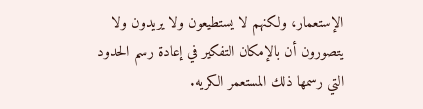الإستعمار، ولكنهم لا يستطيعون ولا يريدون ولا يتصورون أن بالإمكان التفكير في إعادة رسم الحدود التي رسمها ذلك المستعمر الكريه.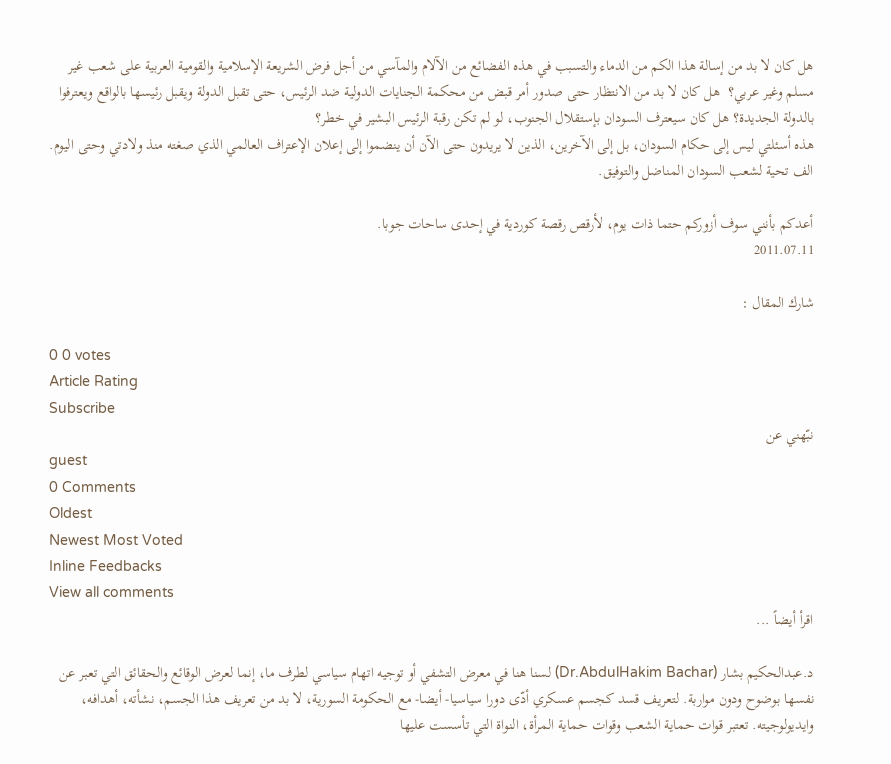هل كان لا بد من إسالة هذا الكم من الدماء والتسبب في هذه الفضائع من الآلام والمآسي من أجل فرض الشريعة الإسلامية والقومية العربية على شعب غير مسلم وغير عربي؟  هل كان لا بد من الانتظار حتى صدور أمر قبض من محكمة الجنايات الدولية ضد الرئيس، حتى تقبل الدولة ويقبل رئيسها بالواقع ويعترفوا بالدولة الجديدة؟ هل كان سيعترف السودان بإستقلال الجنوب، لو لم تكن رقبة الرئيس البشير في خطر؟
هذه أسئلتي ليس إلى حكام السودان، بل إلى الآخرين، الذين لا يريدون حتى الآن أن ينضموا إلى إعلان الإعتراف العالمي الذي صغته منذ ولادتي وحتى اليوم.
الف تحية لشعب السودان المناضل والتوفيق.

أعدكم بأنني سوف أزوركم حتما ذات يوم، لأرقص رقصة كوردية في إحدى ساحات جوبا.
2011.07.11

شارك المقال :

0 0 votes
Article Rating
Subscribe
نبّهني عن
guest
0 Comments
Oldest
Newest Most Voted
Inline Feedbacks
View all comments
اقرأ أيضاً ...

د.عبدالحكيم بشار (Dr.AbdulHakim Bachar) لسنا هنا في معرض التشفي أو توجيه اتهام سياسي لطرف ما، إنما لعرض الوقائع والحقائق التي تعبر عن نفسها بوضوح ودون مواربة. لتعريف قسد كجسم عسكري أدّى دورا سياسيا- أيضا- مع الحكومة السورية، لا بد من تعريف هذا الجسم، نشأته، أهدافه، وايديولوجيته. تعتبر قوات حماية الشعب وقوات حماية المرأة، النواة التي تأسست عليها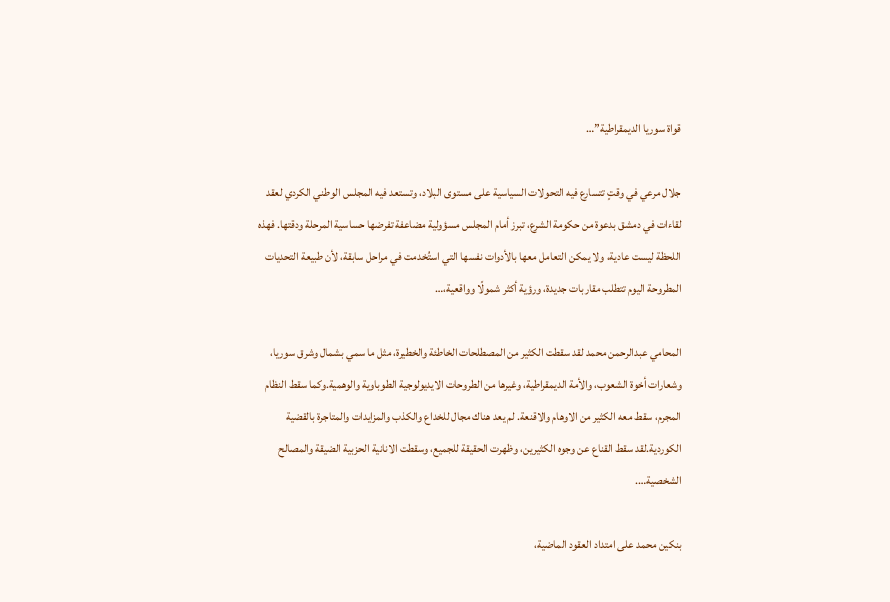قواة سوريا الديمقراطية”…

جلال مرعي في وقتٍ تتسارع فيه التحولات السياسية على مستوى البلاد، وتستعد فيه المجلس الوطني الكردي لعقد لقاءات في دمشق بدعوة من حكومة الشرع، تبرز أمام المجلس مسؤولية مضاعفة تفرضها حساسية المرحلة ودقتها. فهذه اللحظة ليست عادية، ولا يمكن التعامل معها بالأدوات نفسها التي استُخدمت في مراحل سابقة، لأن طبيعة التحديات المطروحة اليوم تتطلب مقاربات جديدة، ورؤية أكثر شمولًا وواقعية،…

المحامي عبدالرحمن محمد لقد سقطت الكثير من المصطلحات الخاطئة والخطيرة، مثل ما سمي بشمال وشرق سوريا، وشعارات أخوة الشعوب، والأمة الديمقراطية، وغيرها من الطروحات الايديولوجية الطوباوية والوهمية.وكما سقط النظام المجرم، سقط معه الكثير من الاوهام والاقنعة. لم يعد هناك مجال للخداع والكذب والمزايدات والمتاجرة بالقضية الكوردية.لقد سقط القناع عن وجوه الكثيرين، وظهرت الحقيقة للجميع، وسقطت الانانية الحزبية الضيقة والمصالح الشخصية….

بنكين محمد على امتداد العقود الماضية،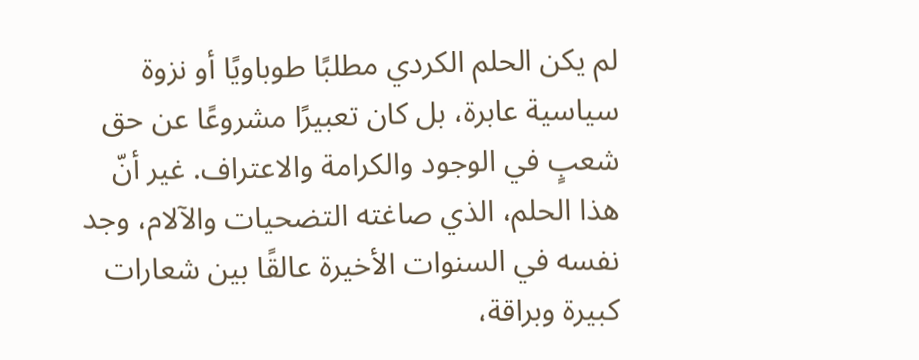لم يكن الحلم الكردي مطلبًا طوباويًا أو نزوة سياسية عابرة، بل كان تعبيرًا مشروعًا عن حق شعبٍ في الوجود والكرامة والاعتراف. غير أنّ هذا الحلم، الذي صاغته التضحيات والآلام، وجد نفسه في السنوات الأخيرة عالقًا بين شعارات كبيرة وبراقة،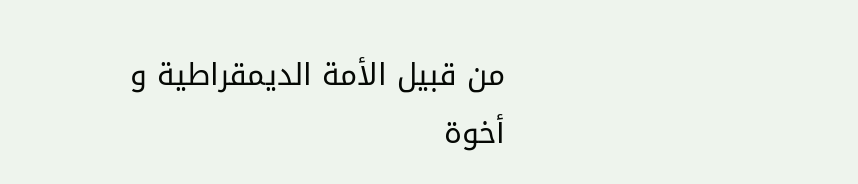من قبيل الأمة الديمقراطية و أخوة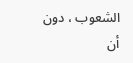الشعوب ، دون أن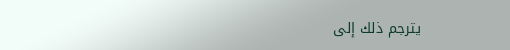يترجم ذلك إلى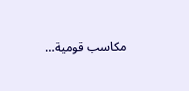مكاسب قومية…